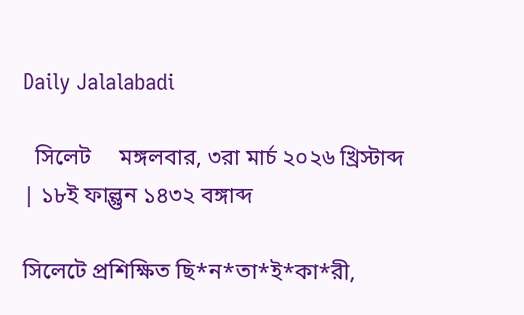Daily Jalalabadi

  সিলেট     মঙ্গলবার, ৩রা মার্চ ২০২৬ খ্রিস্টাব্দ  | ১৮ই ফাল্গুন ১৪৩২ বঙ্গাব্দ

সিলেটে প্রশিক্ষিত ছি*ন*তা*ই*কা*রী,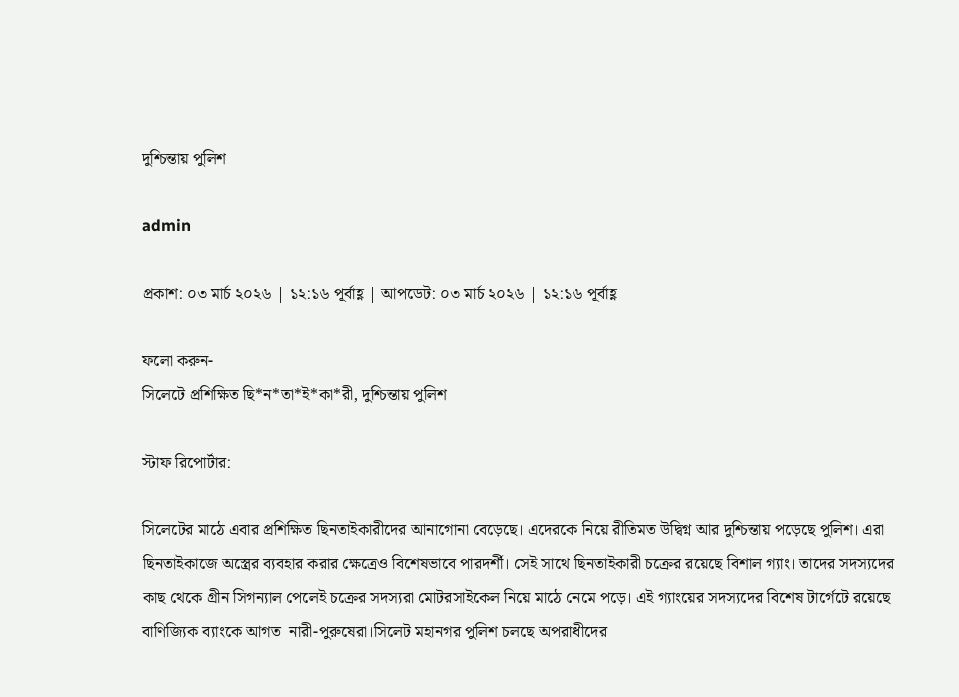দুশ্চিন্তায় পুলিশ

admin

প্রকাশ: ০৩ মার্চ ২০২৬ | ১২:১৬ পূর্বাহ্ণ | আপডেট: ০৩ মার্চ ২০২৬ | ১২:১৬ পূর্বাহ্ণ

ফলো করুন-
সিলেটে প্রশিক্ষিত ছি*ন*তা*ই*কা*রী, দুশ্চিন্তায় পুলিশ

স্টাফ রিপোর্টার:

সিলেটের মাঠে এবার প্রশিক্ষিত ছিনতাইকারীদের আনাগোনা বেড়েছে। এদেরকে নিয়ে রীতিমত উদ্বিগ্ন আর দুশ্চিন্তায় পড়েছে পুলিশ। এরা ছিনতাইকাজে অস্ত্রের ব্যবহার করার ক্ষেত্রেও বিশেষভাবে পারদর্শী। সেই সাথে ছিনতাইকারী চক্রের রয়েছে বিশাল গ্যাং। তাদের সদস্যদের কাছ থেকে গ্রীন সিগন্যাল পেলেই চক্রের সদস্যরা মোটরসাইকেল নিয়ে মাঠে নেমে পড়ে। এই গ্যাংয়ের সদস্যদের বিশেষ টার্গেটে রয়েছে বাণিজ্যিক ব্যাংকে আগত  নারী-পুরুষেরা।সিলেট মহানগর পুলিশ চলছে অপরাধীদের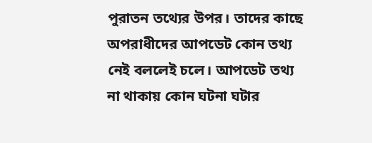পুরাতন তথ্যের উপর। তাদের কাছে অপরাধীদের আপডেট কোন তথ্য নেই বললেই চলে। আপডেট তথ্য না থাকায় কোন ঘটনা ঘটার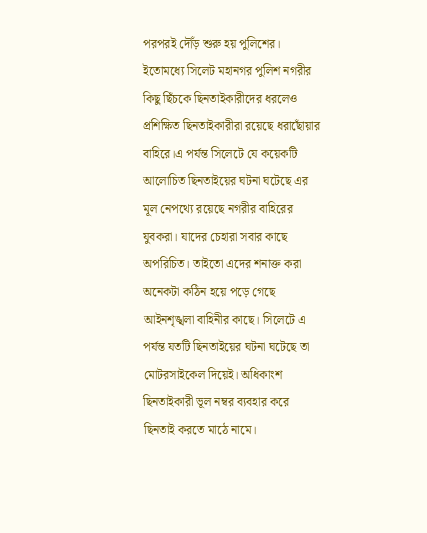পরপরই দৌঁড় শুরু হয় পুলিশের। ইতোমধ্যে সিলেট মহানগর পুলিশ নগরীর কিছু ছিঁচকে ছিনতাইকারীদের ধরলেও প্রশিক্ষিত ছিনতাইকারীরা রয়েছে ধরাছোঁয়ার বাহিরে।এ পর্যন্ত সিলেটে যে কয়েকটি আলোচিত ছিনতাইয়ের ঘটনা ঘটেছে এর মূল নেপথ্যে রয়েছে নগরীর বাহিরের যুবকরা। যাদের চেহারা সবার কাছে অপরিচিত। তাইতো এদের শনাক্ত করা অনেকটা কঠিন হয়ে পড়ে গেছে আইনশৃঙ্খলা বাহিনীর কাছে। সিলেটে এ পর্যন্ত যতটি ছিনতাইয়ের ঘটনা ঘটেছে তা মোটরসাইকেল দিয়েই। অধিকাংশ ছিনতাইকারী ভূল নম্বর ব্যবহার করে ছিনতাই করতে মাঠে নামে।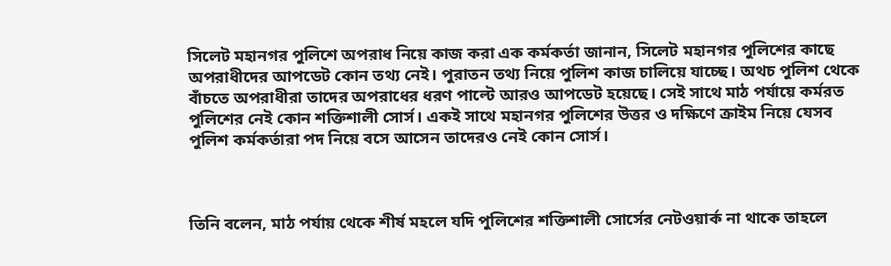সিলেট মহানগর পুলিশে অপরাধ নিয়ে কাজ করা এক কর্মকর্তা জানান, সিলেট মহানগর পুলিশের কাছে অপরাধীদের আপডেট কোন তথ্য নেই। পুরাতন তথ্য নিয়ে পুলিশ কাজ চালিয়ে যাচ্ছে। অথচ পুলিশ থেকে বাঁচতে অপরাধীরা তাদের অপরাধের ধরণ পাল্টে আরও আপডেট হয়েছে। সেই সাথে মাঠ পর্যায়ে কর্মরত পুলিশের নেই কোন শক্তিশালী সোর্স। একই সাথে মহানগর পুলিশের উত্তর ও দক্ষিণে ক্রাইম নিয়ে যেসব পুলিশ কর্মকর্তারা পদ নিয়ে বসে আসেন তাদেরও নেই কোন সোর্স।



তিনি বলেন, মাঠ পর্যায় থেকে শীর্ষ মহলে যদি পুলিশের শক্তিশালী সোর্সের নেটওয়ার্ক না থাকে তাহলে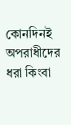কোনদিনই অপরাধীদের ধরা কিংবা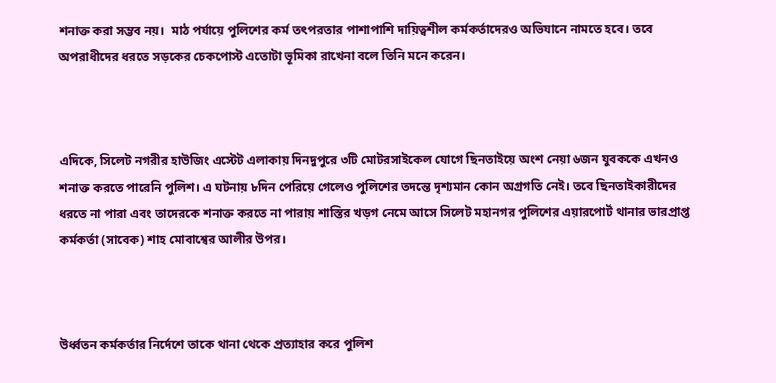শনাক্ত করা সম্ভব নয়।  মাঠ পর্যায়ে পুলিশের কর্ম তৎপরতার পাশাপাশি দায়িত্বশীল কর্মকর্তাদেরও অভিযানে নামতে হবে। তবে অপরাধীদের ধরতে সড়কের চেকপোস্ট এতোটা ভূমিকা রাখেনা বলে তিনি মনে করেন।



এদিকে, সিলেট নগরীর হাউজিং এস্টেট এলাকায় দিনদুপুরে ৩টি মোটরসাইকেল যোগে ছিনতাইয়ে অংশ নেয়া ৬জন যুবককে এখনও শনাক্ত করতে পারেনি পুলিশ। এ ঘটনায় ৮দিন পেরিয়ে গেলেও পুলিশের তদন্তে দৃশ্যমান কোন অগ্রগতি নেই। তবে ছিনতাইকারীদের ধরতে না পারা এবং তাদেরকে শনাক্ত করতে না পারায় শাস্তির খড়গ নেমে আসে সিলেট মহানগর পুলিশের এয়ারপোর্ট থানার ভারপ্রাপ্ত কর্মকর্তা (সাবেক) শাহ মোবাশ্বের আলীর উপর।



উর্ধ্বতন কর্মকর্তার নির্দেশে তাকে থানা থেকে প্রত্যাহার করে পুলিশ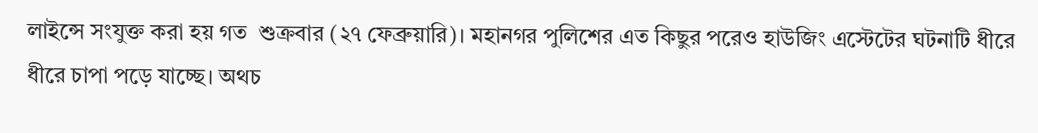লাইন্সে সংযুক্ত করা হয় গত  শুক্রবার (২৭ ফেব্রুয়ারি)। মহানগর পুলিশের এত কিছুর পরেও হাউজিং এস্টেটের ঘটনাটি ধীরে ধীরে চাপা পড়ে যাচ্ছে। অথচ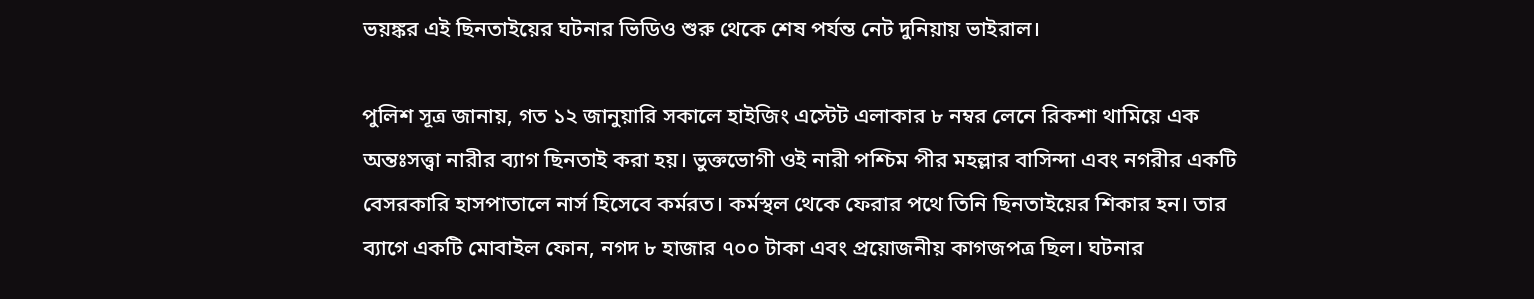ভয়ঙ্কর এই ছিনতাইয়ের ঘটনার ভিডিও শুরু থেকে শেষ পর্যন্ত নেট দুনিয়ায় ভাইরাল।

পুলিশ সূত্র জানায়, গত ১২ জানুয়ারি সকালে হাইজিং এস্টেট এলাকার ৮ নম্বর লেনে রিকশা থামিয়ে এক অন্তঃসত্ত্বা নারীর ব্যাগ ছিনতাই করা হয়। ভুক্তভোগী ওই নারী পশ্চিম পীর মহল্লার বাসিন্দা এবং নগরীর একটি বেসরকারি হাসপাতালে নার্স হিসেবে কর্মরত। কর্মস্থল থেকে ফেরার পথে তিনি ছিনতাইয়ের শিকার হন। তার ব্যাগে একটি মোবাইল ফোন, নগদ ৮ হাজার ৭০০ টাকা এবং প্রয়োজনীয় কাগজপত্র ছিল। ঘটনার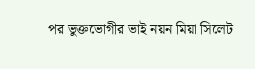পর ভুক্তভোগীর ভাই নয়ন মিয়া সিলেট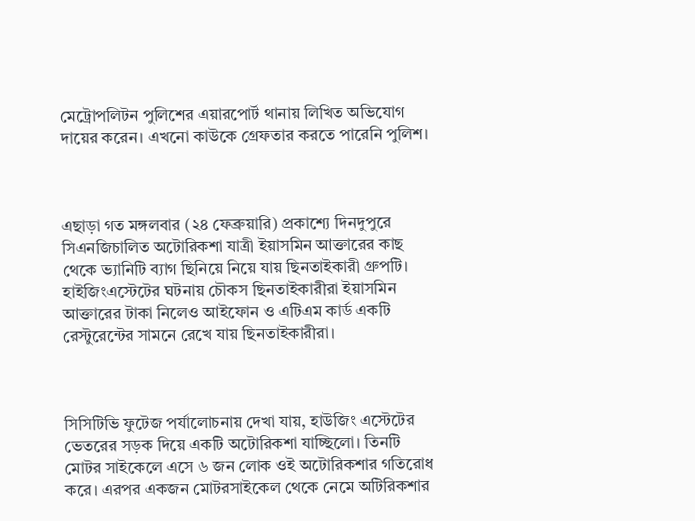মেট্রোপলিটন পুলিশের এয়ারপোর্ট থানায় লিখিত অভিযোগ দায়ের করেন। এখনো কাউকে গ্রেফতার করতে পারেনি পুলিশ।



এছাড়া গত মঙ্গলবার (২৪ ফেব্রুয়ারি) প্রকাশ্যে দিনদুপুরে সিএনজিচালিত অটোরিকশা যাত্রী ইয়াসমিন আক্তারের কাছ থেকে ভ্যানিটি ব্যাগ ছিনিয়ে নিয়ে যায় ছিনতাইকারী গ্রুপটি। হাইজিংএস্টেটের ঘটনায় চৌকস ছিনতাইকারীরা ইয়াসমিন আক্তারের টাকা নিলেও আইফোন ও এটিএম কার্ড একটি রেস্টুরেন্টের সামনে রেখে যায় ছিনতাইকারীরা।



সিসিটিভি ফুটেজ পর্যালোচনায় দেখা যায়, হাউজিং এস্টেটের ভেতরের সড়ক দিয়ে একটি অটোরিকশা যাচ্ছিলো। তিনটি মোটর সাইকেলে এসে ৬ জন লোক ওই অটোরিকশার গতিরোধ করে। এরপর একজন মোটরসাইকেল থেকে নেমে অটিরিকশার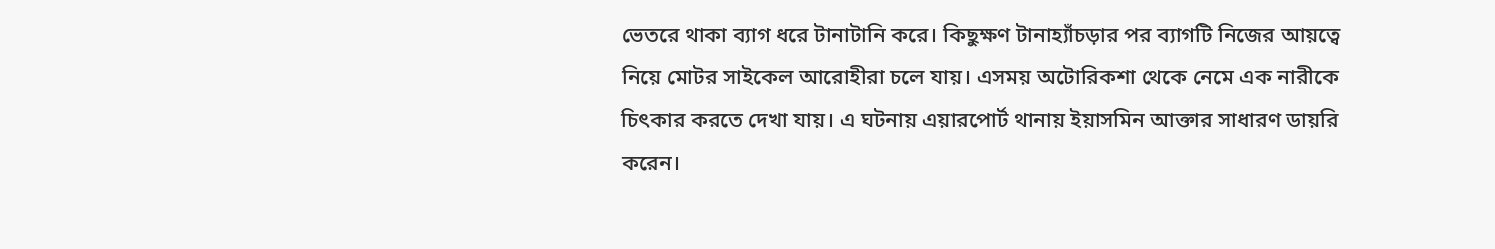ভেতরে থাকা ব্যাগ ধরে টানাটানি করে। কিছুক্ষণ টানাহ্যাঁচড়ার পর ব্যাগটি নিজের আয়ত্বে নিয়ে মোটর সাইকেল আরোহীরা চলে যায়। এসময় অটোরিকশা থেকে নেমে এক নারীকে চিৎকার করতে দেখা যায়। এ ঘটনায় এয়ারপোর্ট থানায় ইয়াসমিন আক্তার সাধারণ ডায়রি করেন।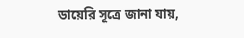ডায়েরি সূত্রে জানা যায়,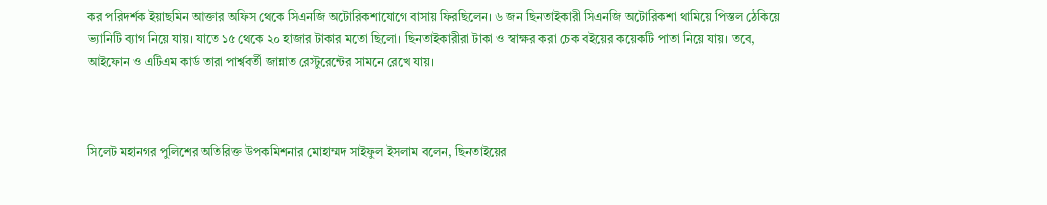কর পরিদর্শক ইয়াছমিন আক্তার অফিস থেকে সিএনজি অটোরিকশাযোগে বাসায় ফিরছিলেন। ৬ জন ছিনতাইকারী সিএনজি অটোরিকশা থামিয়ে পিস্তল ঠেকিয়ে ভ্যানিটি ব্যাগ নিয়ে যায়। যাতে ১৫ থেকে ২০ হাজার টাকার মতো ছিলো। ছিনতাইকারীরা টাকা ও স্বাক্ষর করা চেক বইয়ের কয়েকটি পাতা নিয়ে যায়। তবে, আইফোন ও এটিএম কার্ড তারা পার্শ্ববর্তী জান্নাত রেস্টুরেন্টের সামনে রেখে যায়।



সিলেট মহানগর পুলিশের অতিরিক্ত উপকমিশনার মোহাম্মদ সাইফুল ইসলাম বলেন, ছিনতাইয়ের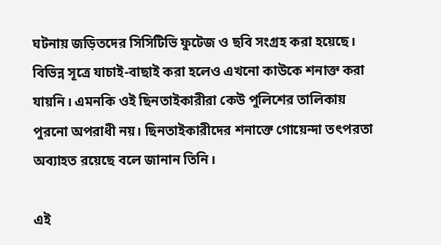ঘটনায় জড়িতদের সিসিটিভি ফুটেজ ও ছবি সংগ্রহ করা হয়েছে। বিভিন্ন সূত্রে যাচাই-বাছাই করা হলেও এখনো কাউকে শনাক্ত করা যায়নি। এমনকি ওই ছিনতাইকারীরা কেউ পুলিশের তালিকায় পুরনো অপরাধী নয়। ছিনতাইকারীদের শনাক্তে গোয়েন্দা তৎপরতা অব্যাহত রয়েছে বলে জানান তিনি।

এই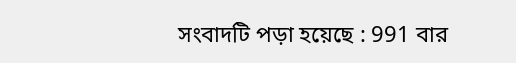সংবাদটি পড়া হয়েছে : 991 বার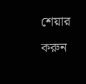শেয়ার করুন